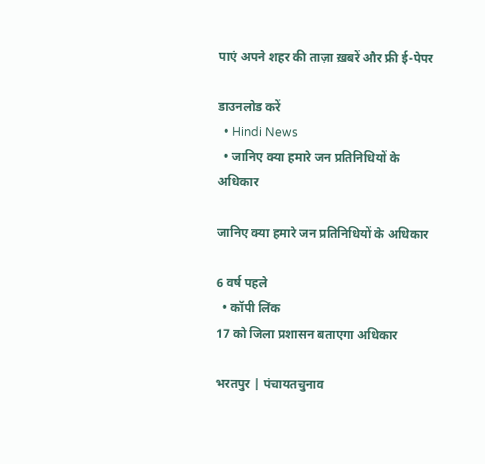पाएं अपने शहर की ताज़ा ख़बरें और फ्री ई-पेपर

डाउनलोड करें
  • Hindi News
  • जानिए क्या हमारे जन प्रतिनिधियों के अधिकार

जानिए क्या हमारे जन प्रतिनिधियों के अधिकार

6 वर्ष पहले
  • कॉपी लिंक
17 को जिला प्रशासन बताएगा अधिकार

भरतपुर | पंचायतचुनाव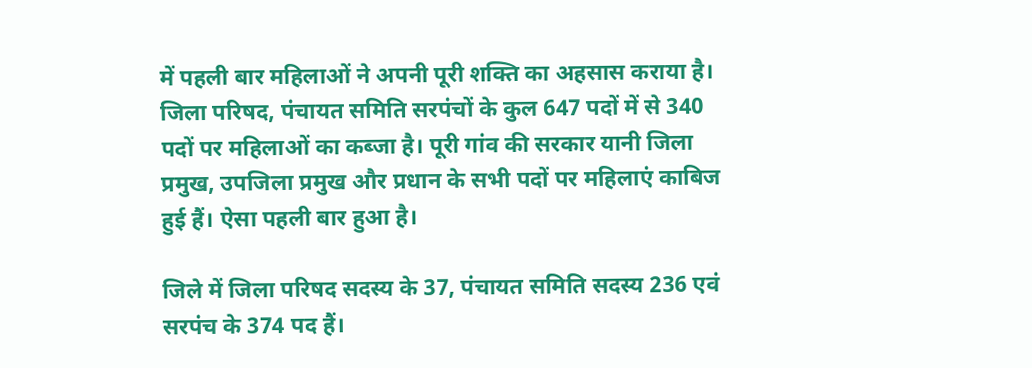में पहली बार महिलाओं ने अपनी पूरी शक्ति का अहसास कराया है। जिला परिषद, पंचायत समिति सरपंचों के कुल 647 पदों में से 340 पदों पर महिलाओं का कब्जा है। पूरी गांव की सरकार यानी जिला प्रमुख, उपजिला प्रमुख और प्रधान के सभी पदों पर महिलाएं काबिज हुई हैं। ऐसा पहली बार हुआ है।

जिले में जिला परिषद सदस्य के 37, पंचायत समिति सदस्य 236 एवं सरपंच के 374 पद हैं।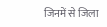जिनमें से जिला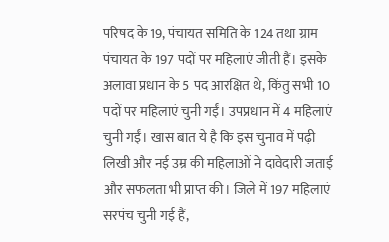परिषद के 19, पंचायत समिति के 124 तथा ग्राम पंचायत के 197 पदों पर महिलाएं जीती हैं। इसके अलावा प्रधान के 5 पद आरक्षित थे, किंतु सभी 10 पदों पर महिलाएं चुनी गईं। उपप्रधान में 4 महिलाएं चुनी गईं। खास बात ये है कि इस चुनाव में पढ़ी लिखी और नई उम्र की महिलाओं ने दावेदारी जताई और सफलता भी प्राप्त की। जिले में 197 महिलाएं सरपंच चुनी गई हैं,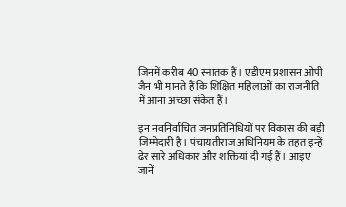जिनमें करीब 40 स्नातक हैं। एडीएम प्रशासन ओपी जैन भी मानते हैं कि शिक्षित महिलाओं का राजनीति में आना अच्छा संकेत हैं।

इन नवनिर्वाचित जनप्रतिनिधियों पर विकास की बड़ी जिम्मेदारी है। पंचायतीराज अधिनियम के तहत इन्हें ढेर सारे अधिकार और शक्तियां दी गई हैं। आइए जानें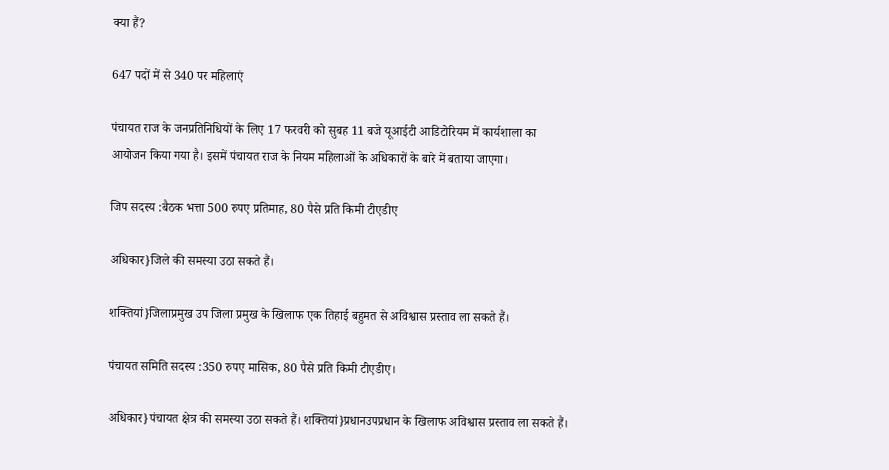क्या हैं?

647 पदों में से 340 पर महिलाएं

पंचायत राज के जनप्रतिनिधियों के लिए 17 फरवरी को सुबह 11 बजे यूआईटी आडिटोरियम में कार्यशाला का आयोजन किया गया है। इसमें पंचायत राज के नियम महिलाओं के अधिकारों के बारे में बताया जाएगा।

जिप सदस्य :बैठक भत्ता 500 रुपए प्रतिमाह, 80 पैसे प्रति किमी टीएडीए

अधिकार}जिले की समस्या उठा सकते हैं।

शक्तियां}जिलाप्रमुख उप जिला प्रमुख के खिलाफ एक तिहाई बहुमत से अविश्वास प्रस्ताव ला सकते हैं।

पंचायत समिति सदस्य :350 रुपए मासिक, 80 पैसे प्रति किमी टीएडीए।

अधिकार}पंचायत क्षेत्र की समस्या उठा सकते हैं। शक्तियां}प्रधानउपप्रधान के खिलाफ अविश्वास प्रस्ताव ला सकते हैं।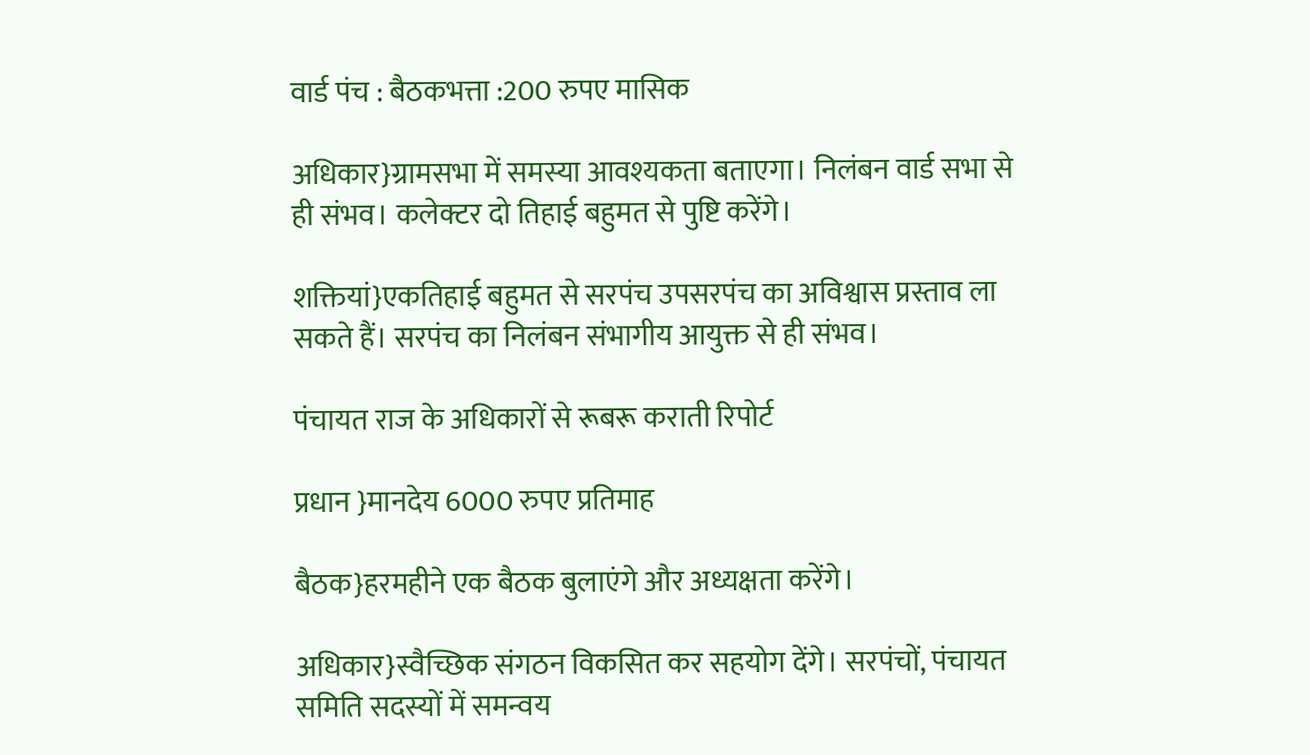वार्ड पंच : बैठकभत्ता :200 रुपए मासिक

अधिकार}ग्रामसभा में समस्या आवश्यकता बताएगा। निलंबन वार्ड सभा से ही संभव। कलेक्टर दो तिहाई बहुमत से पुष्टि करेंगे।

शक्तियां}एकतिहाई बहुमत से सरपंच उपसरपंच का अविश्वास प्रस्ताव ला सकते हैं। सरपंच का निलंबन संभागीय आयुक्त से ही संभव।

पंचायत राज के अधिकारों से रूबरू कराती रिपोर्ट

प्रधान }मानदेय 6000 रुपए प्रतिमाह

बैठक}हरमहीने एक बैठक बुलाएंगे और अध्यक्षता करेंगे।

अधिकार}स्वैच्छिक संगठन विकसित कर सहयोग देंगे। सरपंचों, पंचायत समिति सदस्यों में समन्वय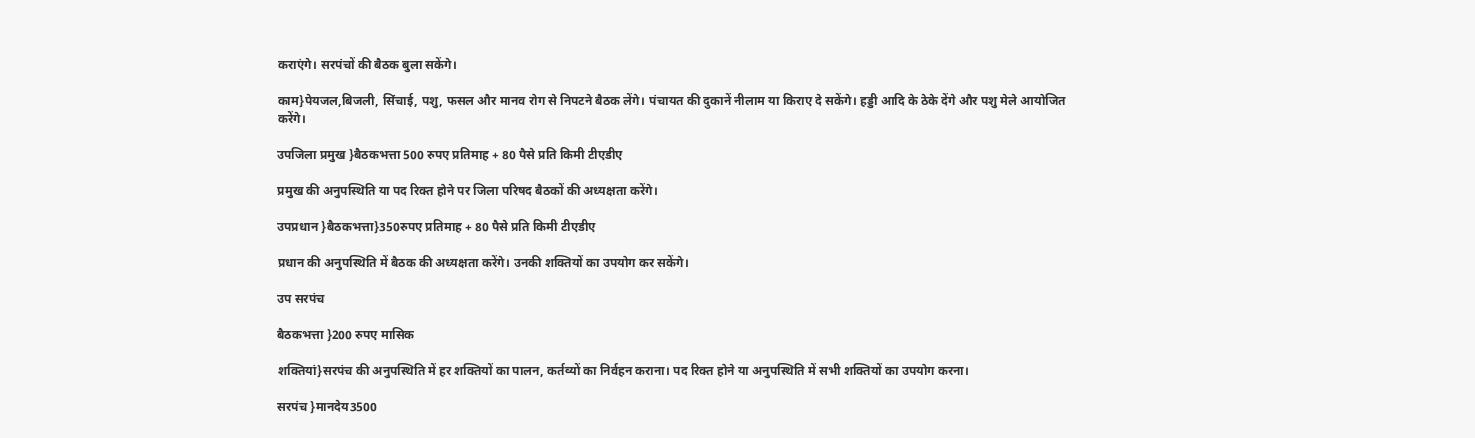कराएंगे। सरपंचों की बैठक बुला सकेंगे।

काम}पेयजल,बिजली, सिंचाई, पशु, फसल और मानव रोग से निपटने बैठक लेंगे। पंचायत की दुकानें नीलाम या किराए दे सकेंगे। हड्डी आदि के ठेके देंगे और पशु मेले आयोजित करेंगे।

उपजिला प्रमुख }बैठकभत्ता 500 रुपए प्रतिमाह + 80 पैसे प्रति किमी टीएडीए

प्रमुख की अनुपस्थिति या पद रिक्त होने पर जिला परिषद बैठकों की अध्यक्षता करेंगे।

उपप्रधान }बैठकभत्ता}350रुपए प्रतिमाह + 80 पैसे प्रति किमी टीएडीए

प्रधान की अनुपस्थिति में बैठक की अध्यक्षता करेंगे। उनकी शक्तियों का उपयोग कर सकेंगे।

उप सरपंच

बैठकभत्ता }200 रुपए मासिक

शक्तियां}सरपंच की अनुपस्थिति में हर शक्तियों का पालन, कर्तव्यों का निर्वहन कराना। पद रिक्त होने या अनुपस्थिति में सभी शक्तियों का उपयोग करना।

सरपंच }मानदेय3500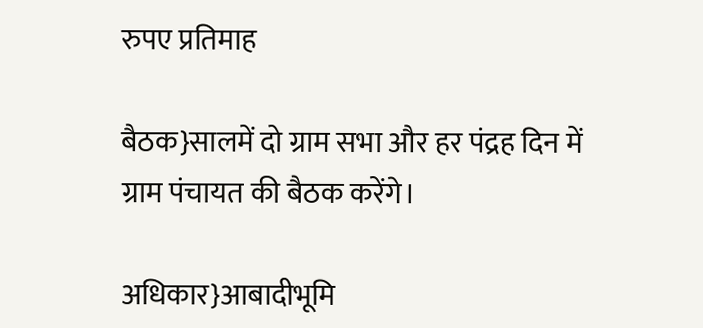रुपए प्रतिमाह

बैठक}सालमें दो ग्राम सभा और हर पंद्रह दिन में ग्राम पंचायत की बैठक करेंगे।

अधिकार}आबादीभूमि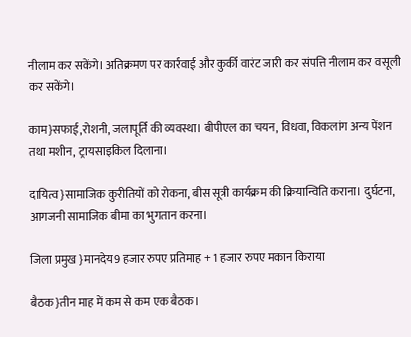नीलाम कर सकेंगे। अतिक्रमण पर कार्रवाई और कुर्की वारंट जारी कर संपत्ति नीलाम कर वसूली कर सकेंगे।

काम}सफाई,रोशनी, जलापूर्ति की व्यवस्था। बीपीएल का चयन, विधवा, विकलांग अन्य पेंशन तथा मशीन, ट्रायसाइकिल दिलाना।

दायित्व}सामाजिक कुरीतियों को रोकना, बीस सूत्री कार्यक्रम की क्रियान्विति कराना। दुर्घटना, आगजनी सामाजिक बीमा का भुगतान करना।

जिला प्रमुख }मानदेय9 हजार रुपए प्रतिमाह + 1 हजार रुपए मकान किराया

बैठक}तीन माह में कम से कम एक बैठक।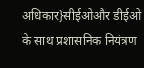अधिकार}सीईओऔर डीईओ के साथ प्रशासनिक नियंत्रण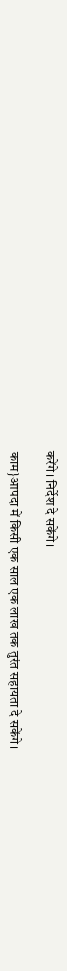करेंगे। निर्देश दे सकेंगे।

काम}आपदा में किसी एक साल एक लाख तक तुरंत सहायता दे सकेंगे।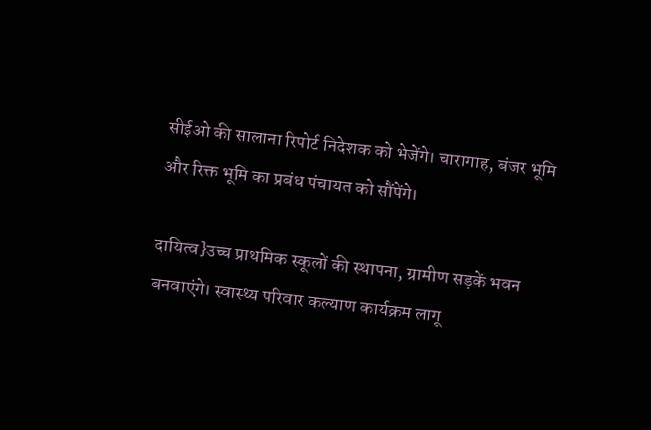सीईओ की सालाना रिपोर्ट निदेशक को भेजेंगे। चारागाह, बंजर भूमि और रिक्त भूमि का प्रबंध पंचायत को सौंपेंगे।

दायित्व}उच्च प्राथमिक स्कूलों की स्थापना, ग्रामीण सड़कें भवन बनवाएंगे। स्वास्थ्य परिवार कल्याण कार्यक्रम लागू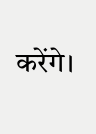करेंगे।